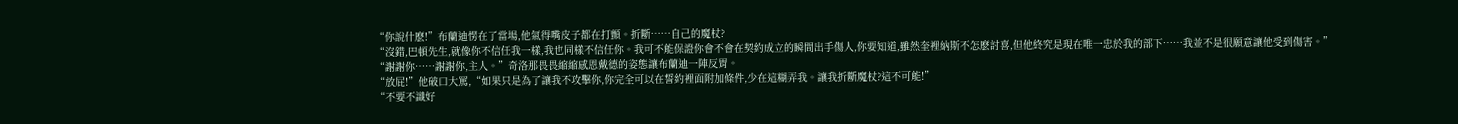“你說什麽!”布蘭迪愣在了當場,他氣得嘴皮子都在打顫。折斷……自己的魔杖?
“沒錯,巴頓先生,就像你不信任我一樣,我也同樣不信任你。我可不能保證你會不會在契約成立的瞬間出手傷人,你要知道,雖然奎裡納斯不怎麽討喜,但他終究是現在唯一忠於我的部下……我並不是很願意讓他受到傷害。”
“謝謝你……謝謝你,主人。”奇洛那畏畏縮縮感恩戴德的姿態讓布蘭迪一陣反胃。
“放屁!”他破口大罵,“如果只是為了讓我不攻擊你,你完全可以在誓約裡面附加條件,少在這糊弄我。讓我折斷魔杖?這不可能!”
“不要不識好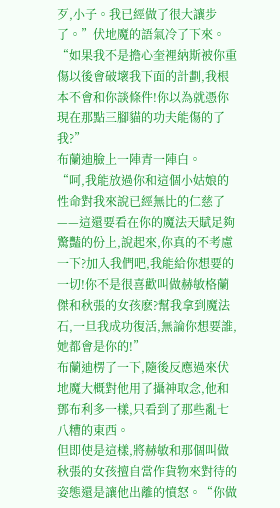歹,小子。我已經做了很大讓步了。”伏地魔的語氣冷了下來。“如果我不是擔心奎裡納斯被你重傷以後會破壞我下面的計劃,我根本不會和你談條件!你以為就憑你現在那點三腳貓的功夫能傷的了我?”
布蘭迪臉上一陣青一陣白。
“呵,我能放過你和這個小姑娘的性命對我來說已經無比的仁慈了——這還要看在你的魔法天賦足夠驚豔的份上,說起來,你真的不考慮一下?加入我們吧,我能給你想要的一切!你不是很喜歡叫做赫敏格蘭傑和秋張的女孩麽?幫我拿到魔法石,一旦我成功復活,無論你想要誰,她都會是你的!”
布蘭迪楞了一下,隨後反應過來伏地魔大概對他用了攝神取念,他和鄧布利多一樣,只看到了那些亂七八糟的東西。
但即使是這樣,將赫敏和那個叫做秋張的女孩擅自當作貨物來對待的姿態還是讓他出離的憤怒。“你做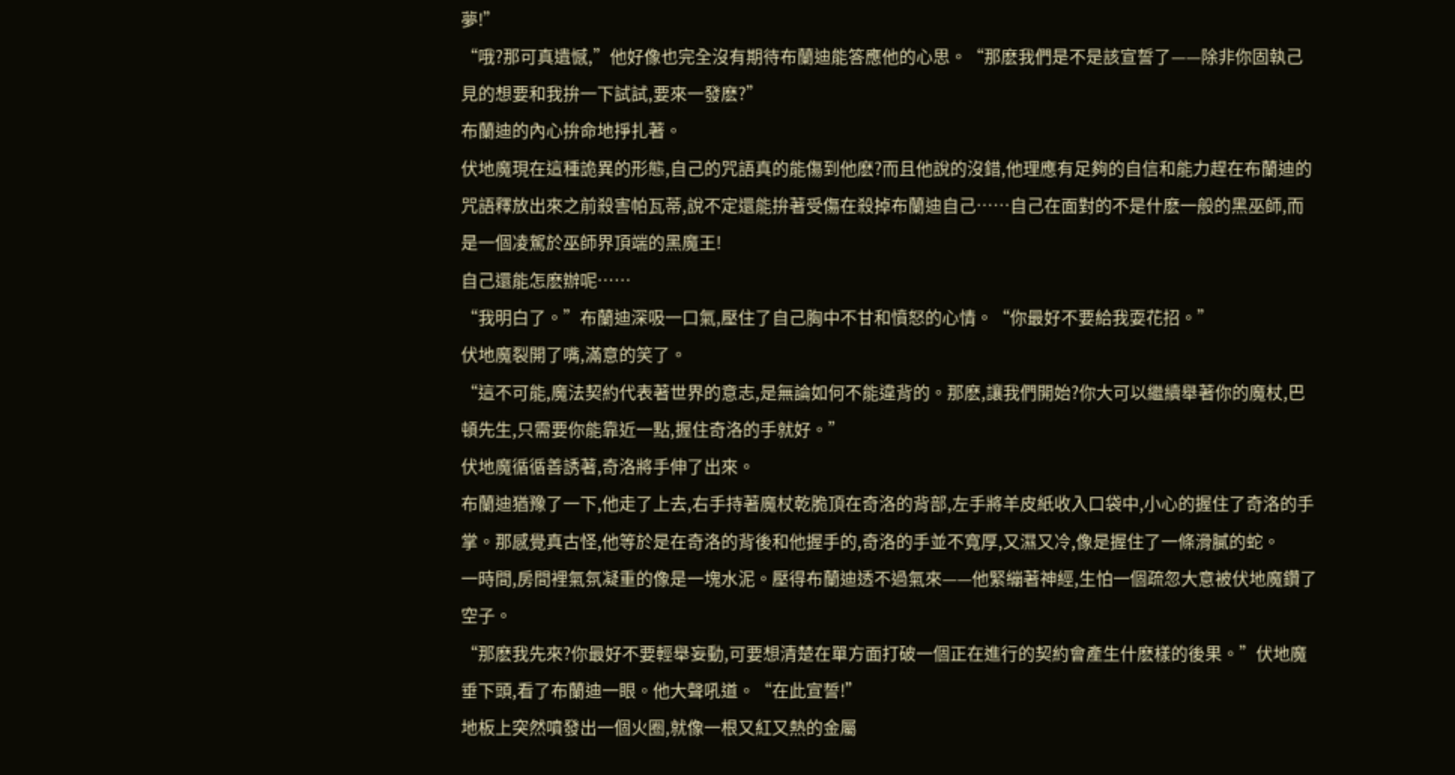夢!”
“哦?那可真遺憾,”他好像也完全沒有期待布蘭迪能答應他的心思。“那麽我們是不是該宣誓了——除非你固執己見的想要和我拚一下試試,要來一發麽?”
布蘭迪的內心拚命地掙扎著。
伏地魔現在這種詭異的形態,自己的咒語真的能傷到他麽?而且他說的沒錯,他理應有足夠的自信和能力趕在布蘭迪的咒語釋放出來之前殺害帕瓦蒂,說不定還能拚著受傷在殺掉布蘭迪自己……自己在面對的不是什麽一般的黑巫師,而是一個凌駕於巫師界頂端的黑魔王!
自己還能怎麽辦呢……
“我明白了。”布蘭迪深吸一口氣,壓住了自己胸中不甘和憤怒的心情。“你最好不要給我耍花招。”
伏地魔裂開了嘴,滿意的笑了。
“這不可能,魔法契約代表著世界的意志,是無論如何不能違背的。那麽,讓我們開始?你大可以繼續舉著你的魔杖,巴頓先生,只需要你能靠近一點,握住奇洛的手就好。”
伏地魔循循善誘著,奇洛將手伸了出來。
布蘭迪猶豫了一下,他走了上去,右手持著魔杖乾脆頂在奇洛的背部,左手將羊皮紙收入口袋中,小心的握住了奇洛的手掌。那感覺真古怪,他等於是在奇洛的背後和他握手的,奇洛的手並不寬厚,又濕又冷,像是握住了一條滑膩的蛇。
一時間,房間裡氣氛凝重的像是一塊水泥。壓得布蘭迪透不過氣來——他緊繃著神經,生怕一個疏忽大意被伏地魔鑽了空子。
“那麽我先來?你最好不要輕舉妄動,可要想清楚在單方面打破一個正在進行的契約會產生什麽樣的後果。”伏地魔垂下頭,看了布蘭迪一眼。他大聲吼道。“在此宣誓!”
地板上突然噴發出一個火圈,就像一根又紅又熱的金屬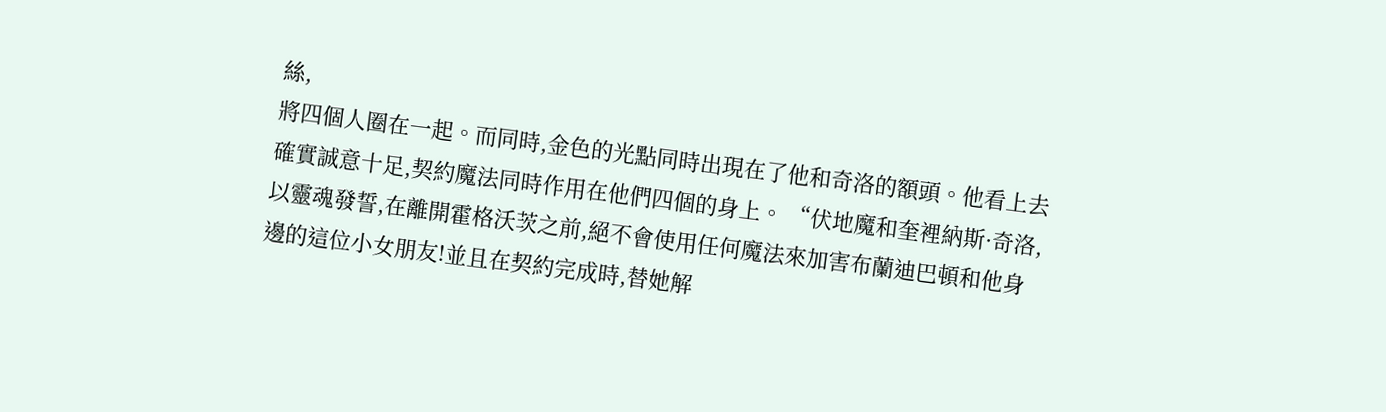絲,
將四個人圈在一起。而同時,金色的光點同時出現在了他和奇洛的額頭。他看上去確實誠意十足,契約魔法同時作用在他們四個的身上。 “伏地魔和奎裡納斯·奇洛,以靈魂發誓,在離開霍格沃茨之前,絕不會使用任何魔法來加害布蘭迪巴頓和他身邊的這位小女朋友!並且在契約完成時,替她解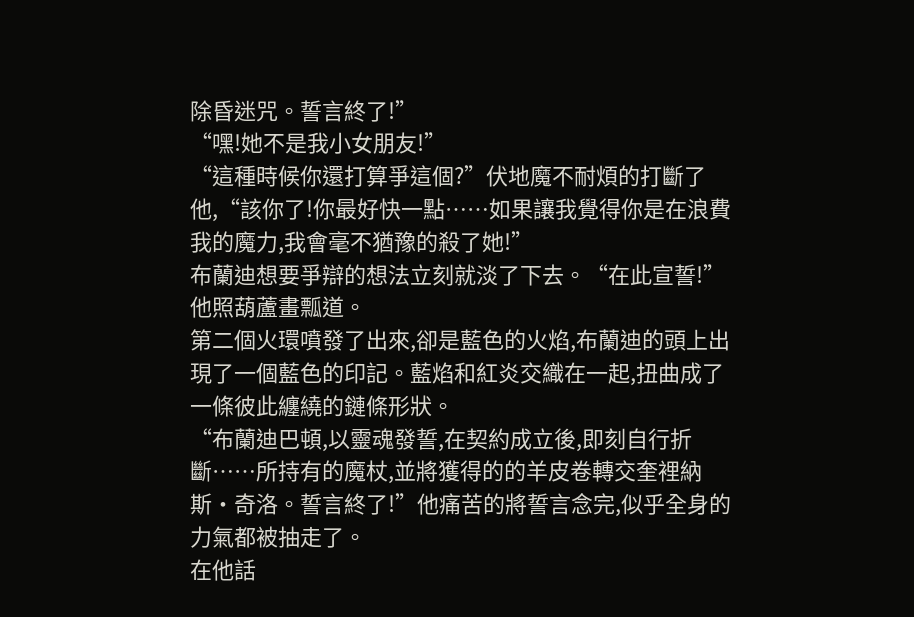除昏迷咒。誓言終了!”
“嘿!她不是我小女朋友!”
“這種時候你還打算爭這個?”伏地魔不耐煩的打斷了他,“該你了!你最好快一點……如果讓我覺得你是在浪費我的魔力,我會毫不猶豫的殺了她!”
布蘭迪想要爭辯的想法立刻就淡了下去。“在此宣誓!”他照葫蘆畫瓢道。
第二個火環噴發了出來,卻是藍色的火焰,布蘭迪的頭上出現了一個藍色的印記。藍焰和紅炎交織在一起,扭曲成了一條彼此纏繞的鏈條形狀。
“布蘭迪巴頓,以靈魂發誓,在契約成立後,即刻自行折斷……所持有的魔杖,並將獲得的的羊皮卷轉交奎裡納斯·奇洛。誓言終了!”他痛苦的將誓言念完,似乎全身的力氣都被抽走了。
在他話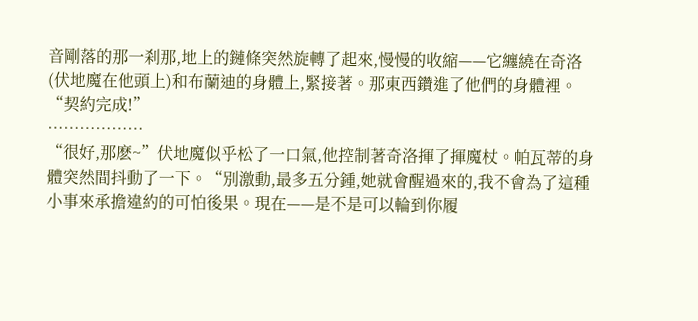音剛落的那一刹那,地上的鏈條突然旋轉了起來,慢慢的收縮——它纏繞在奇洛(伏地魔在他頭上)和布蘭迪的身體上,緊接著。那東西鑽進了他們的身體裡。
“契約完成!”
………………
“很好,那麽~”伏地魔似乎松了一口氣,他控制著奇洛揮了揮魔杖。帕瓦蒂的身體突然間抖動了一下。“別激動,最多五分鍾,她就會醒過來的,我不會為了這種小事來承擔違約的可怕後果。現在——是不是可以輪到你履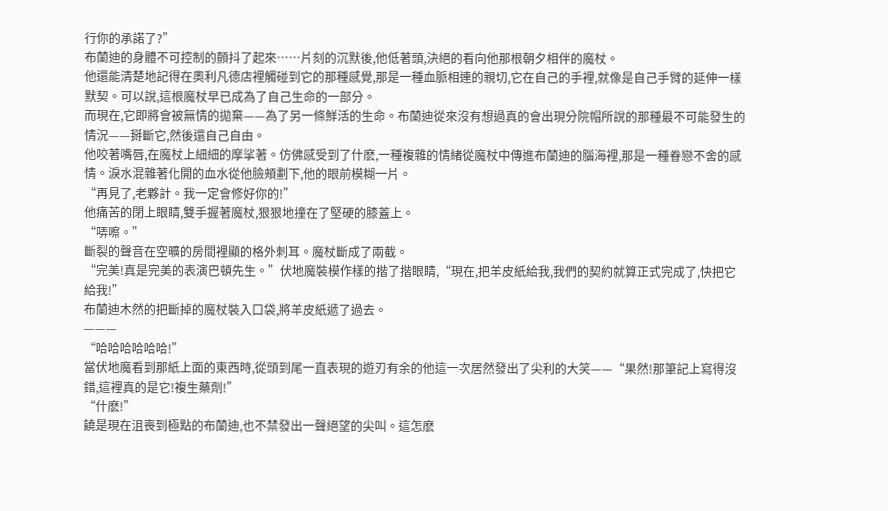行你的承諾了?”
布蘭迪的身體不可控制的顫抖了起來……片刻的沉默後,他低著頭,決絕的看向他那根朝夕相伴的魔杖。
他還能清楚地記得在奧利凡德店裡觸碰到它的那種感覺,那是一種血脈相連的親切,它在自己的手裡,就像是自己手臂的延伸一樣默契。可以說,這根魔杖早已成為了自己生命的一部分。
而現在,它即將會被無情的拋棄——為了另一條鮮活的生命。布蘭迪從來沒有想過真的會出現分院帽所說的那種最不可能發生的情況——掰斷它,然後還自己自由。
他咬著嘴唇,在魔杖上細細的摩挲著。仿佛感受到了什麽,一種複雜的情緒從魔杖中傳進布蘭迪的腦海裡,那是一種眷戀不舍的感情。淚水混雜著化開的血水從他臉頰劃下,他的眼前模糊一片。
“再見了,老夥計。我一定會修好你的!”
他痛苦的閉上眼睛,雙手握著魔杖,狠狠地撞在了堅硬的膝蓋上。
“哢嚓。”
斷裂的聲音在空曠的房間裡顯的格外刺耳。魔杖斷成了兩截。
“完美!真是完美的表演巴頓先生。”伏地魔裝模作樣的揩了揩眼睛,“現在,把羊皮紙給我,我們的契約就算正式完成了,快把它給我!”
布蘭迪木然的把斷掉的魔杖裝入口袋,將羊皮紙遞了過去。
———
“哈哈哈哈哈哈!”
當伏地魔看到那紙上面的東西時,從頭到尾一直表現的遊刃有余的他這一次居然發出了尖利的大笑——“果然!那筆記上寫得沒錯,這裡真的是它!複生藥劑!”
“什麽!”
饒是現在沮喪到極點的布蘭迪,也不禁發出一聲絕望的尖叫。這怎麽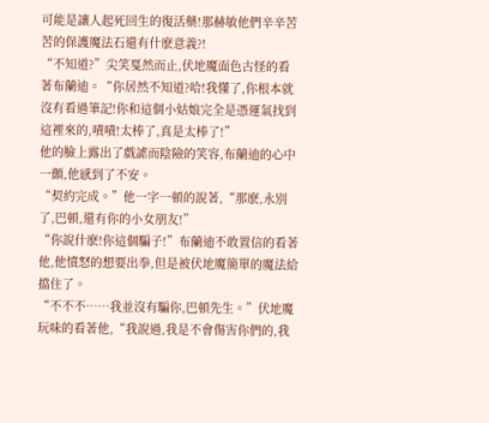可能是讓人起死回生的復活藥!那赫敏他們辛辛苦苦的保護魔法石還有什麽意義?!
“不知道?”尖笑戛然而止,伏地魔面色古怪的看著布蘭迪。“你居然不知道?哈!我懂了,你根本就沒有看過筆記!你和這個小姑娘完全是憑運氣找到這裡來的,嘖嘖!太棒了,真是太棒了!”
他的臉上露出了戲謔而陰險的笑容,布蘭迪的心中一顫,他感到了不安。
“契約完成。”他一字一頓的說著,“那麽,永別了,巴頓,還有你的小女朋友!”
“你說什麽!你這個騙子!”布蘭迪不敢置信的看著他,他憤怒的想要出拳,但是被伏地魔簡單的魔法給擋住了。
“不不不……我並沒有騙你,巴頓先生。”伏地魔玩味的看著他,“我說過,我是不會傷害你們的,我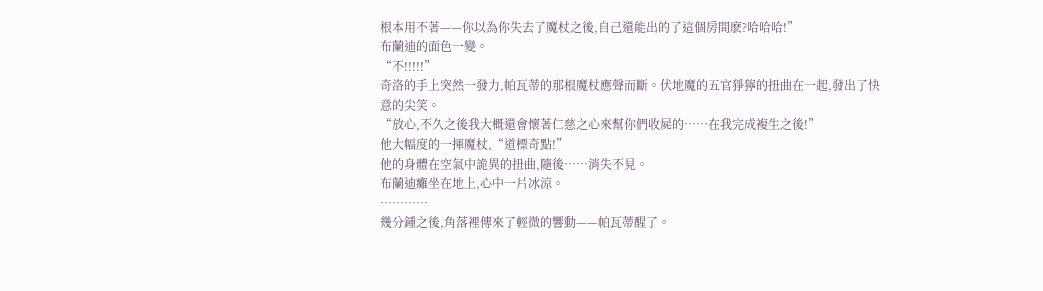根本用不著——你以為你失去了魔杖之後,自己還能出的了這個房間麽?哈哈哈!”
布蘭迪的面色一變。
“不!!!!!”
奇洛的手上突然一發力,帕瓦蒂的那根魔杖應聲而斷。伏地魔的五官猙獰的扭曲在一起,發出了快意的尖笑。
“放心,不久之後我大概還會懷著仁慈之心來幫你們收屍的……在我完成複生之後!”
他大幅度的一揮魔杖,“道標奇點!”
他的身體在空氣中詭異的扭曲,隨後……消失不見。
布蘭迪癱坐在地上,心中一片冰涼。
…………
幾分鍾之後,角落裡傳來了輕微的響動——帕瓦蒂醒了。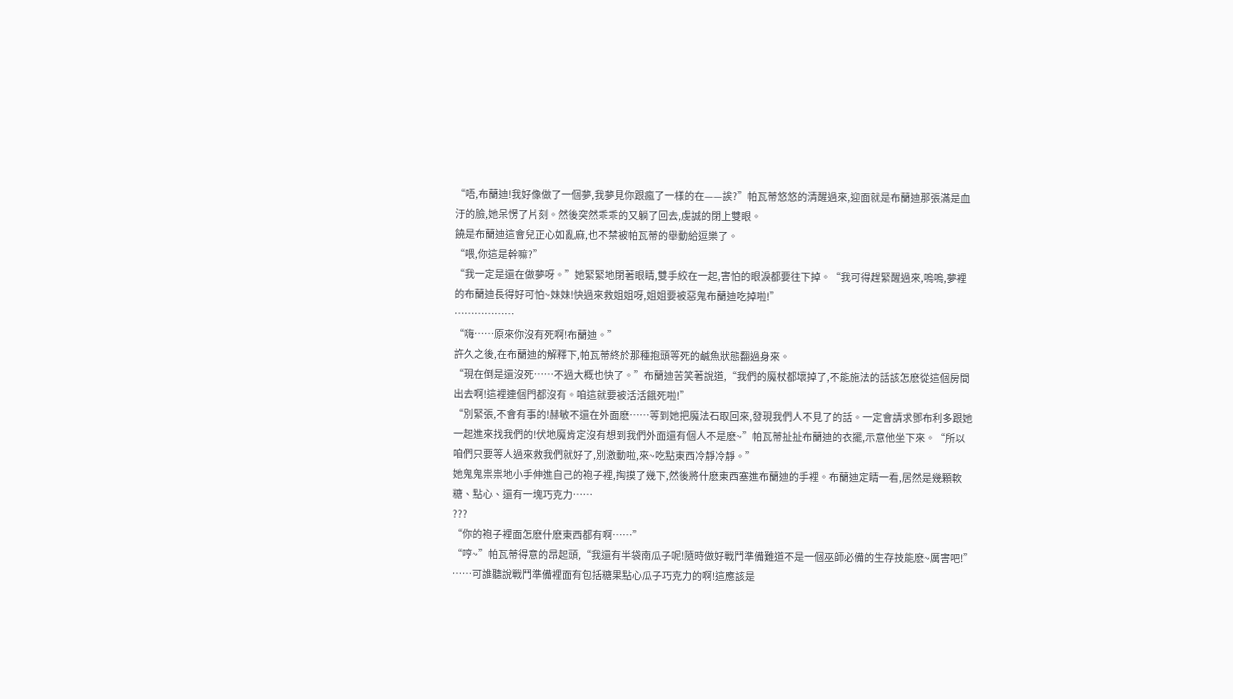“唔,布蘭迪!我好像做了一個夢,我夢見你跟瘋了一樣的在——誒?”帕瓦蒂悠悠的清醒過來,迎面就是布蘭迪那張滿是血汙的臉,她呆愣了片刻。然後突然乖乖的又躺了回去,虔誠的閉上雙眼。
饒是布蘭迪這會兒正心如亂麻,也不禁被帕瓦蒂的舉動給逗樂了。
“喂,你這是幹嘛?”
“我一定是還在做夢呀。”她緊緊地閉著眼睛,雙手絞在一起,害怕的眼淚都要往下掉。“我可得趕緊醒過來,嗚嗚,夢裡的布蘭迪長得好可怕~妹妹!快過來救姐姐呀,姐姐要被惡鬼布蘭迪吃掉啦!”
………………
“嗨……原來你沒有死啊!布蘭迪。”
許久之後,在布蘭迪的解釋下,帕瓦蒂終於那種抱頭等死的鹹魚狀態翻過身來。
“現在倒是還沒死……不過大概也快了。”布蘭迪苦笑著說道,“我們的魔杖都壞掉了,不能施法的話該怎麽從這個房間出去啊!這裡連個門都沒有。咱這就要被活活餓死啦!”
“別緊張,不會有事的!赫敏不還在外面麽……等到她把魔法石取回來,發現我們人不見了的話。一定會請求鄧布利多跟她一起進來找我們的!伏地魔肯定沒有想到我們外面還有個人不是麽~”帕瓦蒂扯扯布蘭迪的衣擺,示意他坐下來。“所以咱們只要等人過來救我們就好了,別激動啦,來~吃點東西冷靜冷靜。”
她鬼鬼祟祟地小手伸進自己的袍子裡,掏摸了幾下,然後將什麽東西塞進布蘭迪的手裡。布蘭迪定睛一看,居然是幾顆軟糖、點心、還有一塊巧克力……
???
“你的袍子裡面怎麽什麽東西都有啊……”
“哼~”帕瓦蒂得意的昂起頭,“我還有半袋南瓜子呢!隨時做好戰鬥準備難道不是一個巫師必備的生存技能麽~厲害吧!”
……可誰聽說戰鬥準備裡面有包括糖果點心瓜子巧克力的啊!這應該是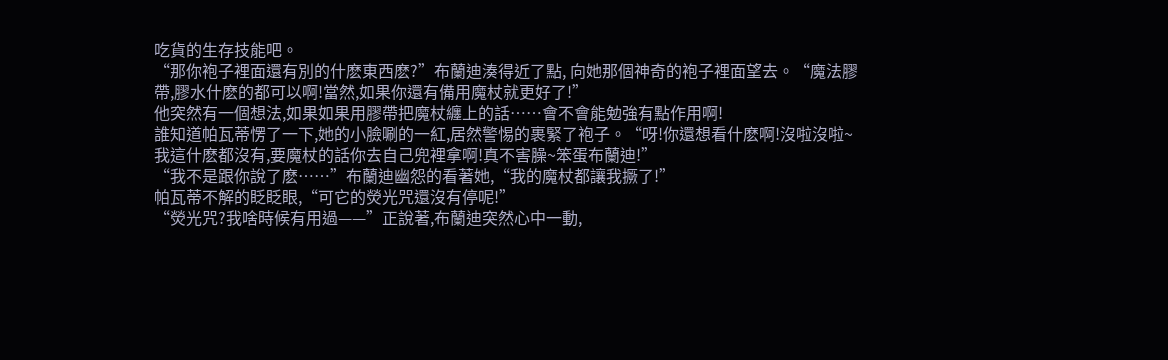吃貨的生存技能吧。
“那你袍子裡面還有別的什麽東西麽?”布蘭迪湊得近了點, 向她那個神奇的袍子裡面望去。“魔法膠帶,膠水什麽的都可以啊!當然,如果你還有備用魔杖就更好了!”
他突然有一個想法,如果如果用膠帶把魔杖纏上的話……會不會能勉強有點作用啊!
誰知道帕瓦蒂愣了一下,她的小臉唰的一紅,居然警惕的裹緊了袍子。“呀!你還想看什麽啊!沒啦沒啦~我這什麽都沒有,要魔杖的話你去自己兜裡拿啊!真不害臊~笨蛋布蘭迪!”
“我不是跟你說了麽……”布蘭迪幽怨的看著她,“我的魔杖都讓我撅了!”
帕瓦蒂不解的眨眨眼,“可它的熒光咒還沒有停呢!”
“熒光咒?我啥時候有用過——”正說著,布蘭迪突然心中一動,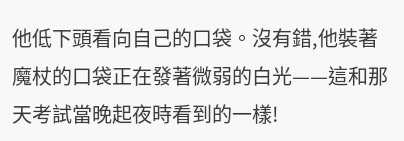他低下頭看向自己的口袋。沒有錯,他裝著魔杖的口袋正在發著微弱的白光——這和那天考試當晚起夜時看到的一樣!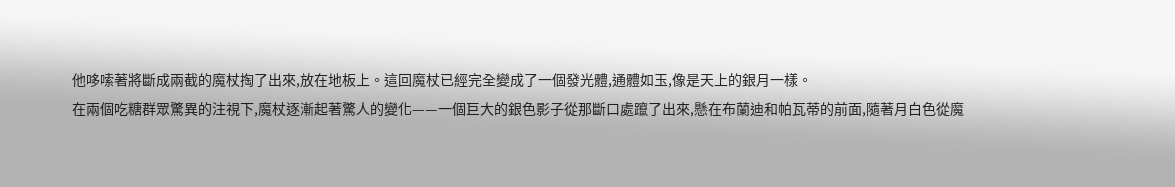他哆嗦著將斷成兩截的魔杖掏了出來,放在地板上。這回魔杖已經完全變成了一個發光體,通體如玉,像是天上的銀月一樣。
在兩個吃糖群眾驚異的注視下,魔杖逐漸起著驚人的變化——一個巨大的銀色影子從那斷口處躥了出來,懸在布蘭迪和帕瓦蒂的前面,隨著月白色從魔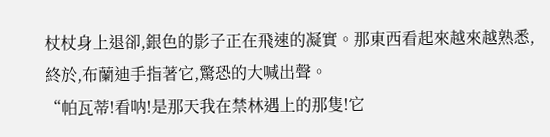杖杖身上退卻,銀色的影子正在飛速的凝實。那東西看起來越來越熟悉,終於,布蘭迪手指著它,驚恐的大喊出聲。
“帕瓦蒂!看呐!是那天我在禁林遇上的那隻!它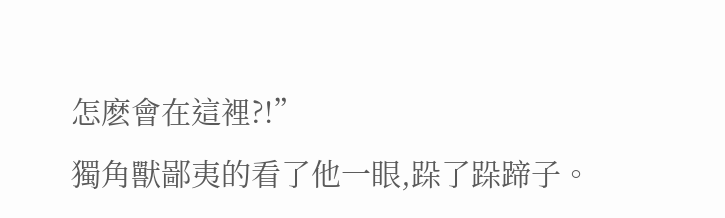怎麽會在這裡?!”
獨角獸鄙夷的看了他一眼,跺了跺蹄子。